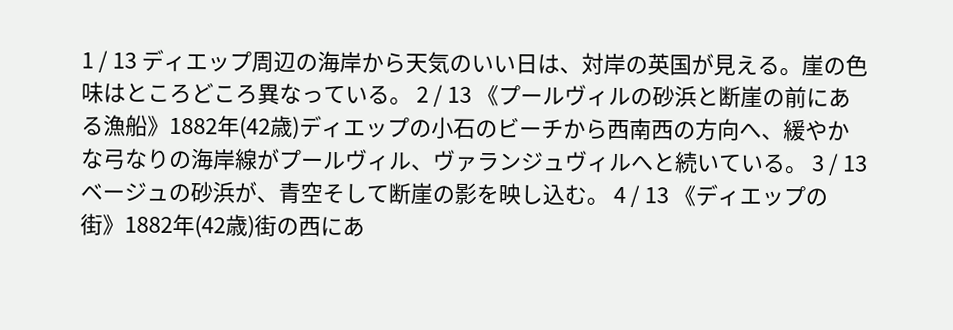1 / 13 ディエップ周辺の海岸から天気のいい日は、対岸の英国が見える。崖の色味はところどころ異なっている。 2 / 13 《プールヴィルの砂浜と断崖の前にある漁船》1882年(42歳)ディエップの小石のビーチから西南西の方向へ、緩やかな弓なりの海岸線がプールヴィル、ヴァランジュヴィルへと続いている。 3 / 13 ベージュの砂浜が、青空そして断崖の影を映し込む。 4 / 13 《ディエップの街》1882年(42歳)街の西にあ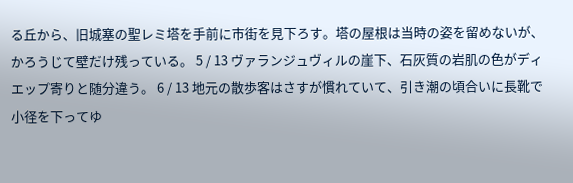る丘から、旧城塞の聖レミ塔を手前に市街を見下ろす。塔の屋根は当時の姿を留めないが、かろうじて壁だけ残っている。 5 / 13 ヴァランジュヴィルの崖下、石灰質の岩肌の色がディエップ寄りと随分違う。 6 / 13 地元の散歩客はさすが慣れていて、引き潮の頃合いに長靴で小径を下ってゆ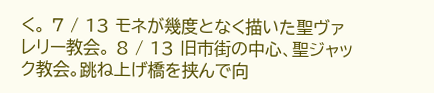く。 7 / 13 モネが幾度となく描いた聖ヴァレリー教会。 8 / 13 旧市街の中心、聖ジャック教会。跳ね上げ橋を挟んで向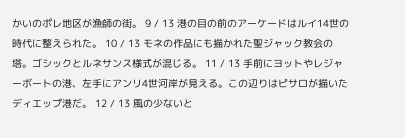かいのポレ地区が漁師の街。 9 / 13 港の目の前のアーケードはルイ14世の時代に整えられた。 10 / 13 モネの作品にも描かれた聖ジャック教会の塔。ゴシックとルネサンス様式が混じる。 11 / 13 手前にヨットやレジャーボートの港、左手にアンリ4世河岸が見える。この辺りはピサロが描いたディエップ港だ。 12 / 13 風の少ないと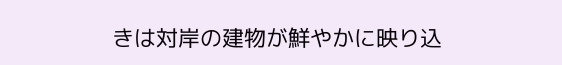きは対岸の建物が鮮やかに映り込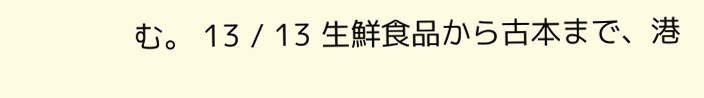む。 13 / 13 生鮮食品から古本まで、港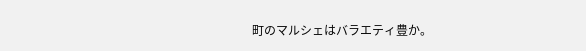町のマルシェはバラエティ豊か。